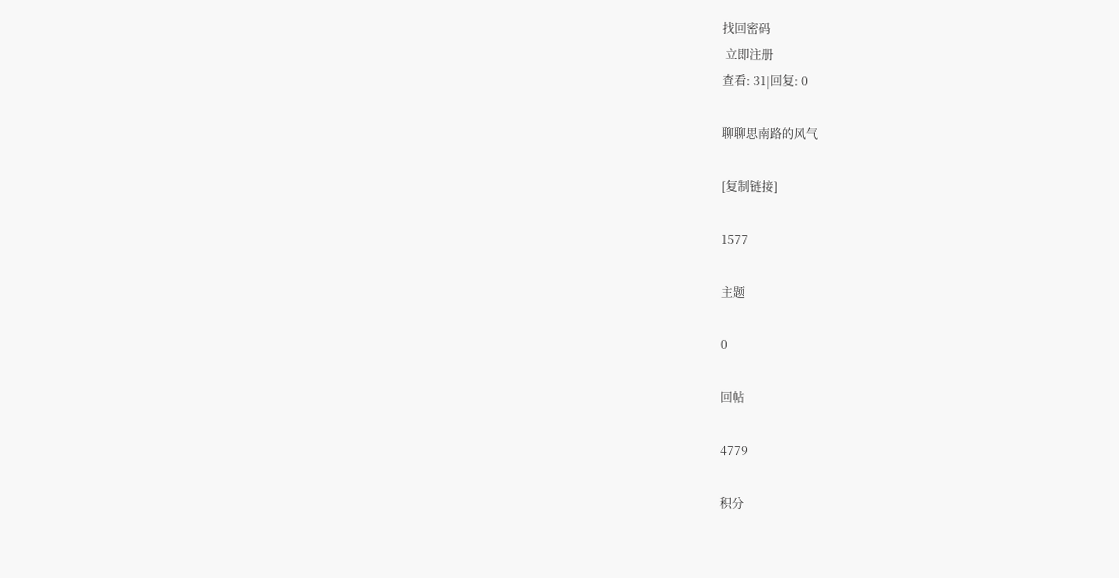找回密码
 立即注册
查看: 31|回复: 0

聊聊思南路的风气

[复制链接]

1577

主题

0

回帖

4779

积分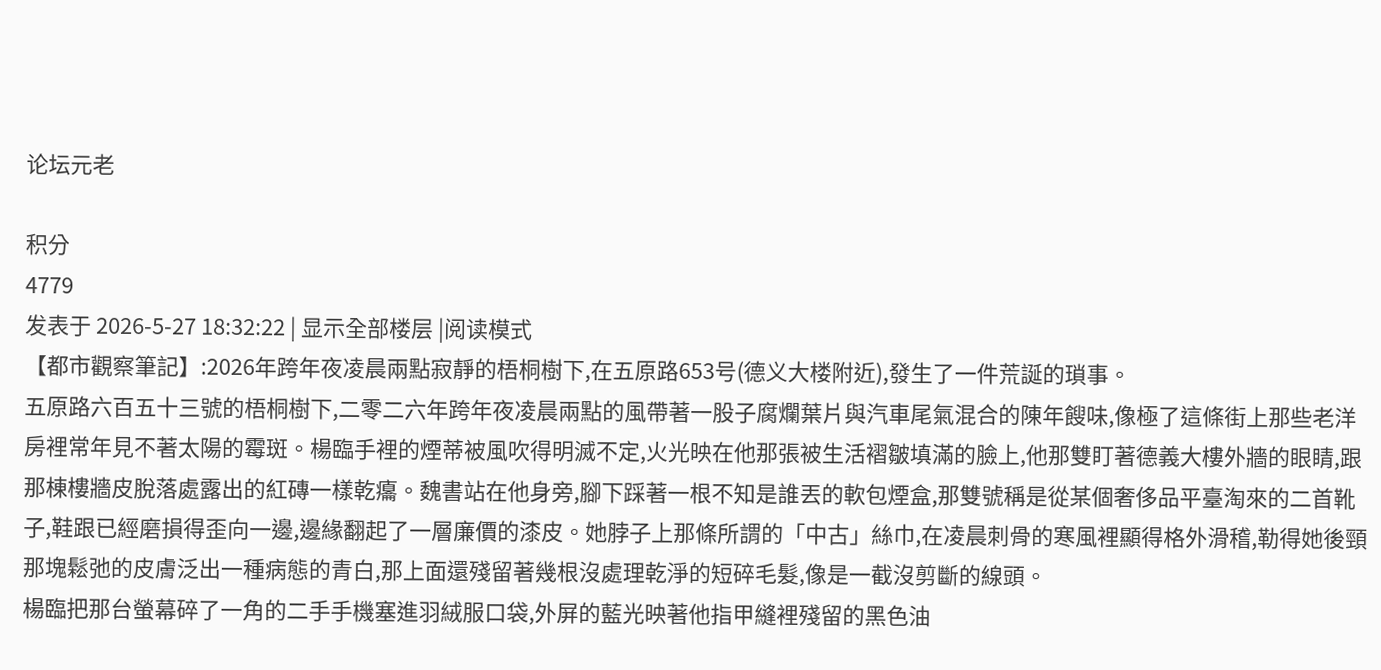论坛元老

积分
4779
发表于 2026-5-27 18:32:22 | 显示全部楼层 |阅读模式
【都市觀察筆記】:2026年跨年夜凌晨兩點寂靜的梧桐樹下,在五原路653号(德义大楼附近),發生了一件荒誕的瑣事。
五原路六百五十三號的梧桐樹下,二零二六年跨年夜凌晨兩點的風帶著一股子腐爛葉片與汽車尾氣混合的陳年餿味,像極了這條街上那些老洋房裡常年見不著太陽的霉斑。楊臨手裡的煙蒂被風吹得明滅不定,火光映在他那張被生活褶皺填滿的臉上,他那雙盯著德義大樓外牆的眼睛,跟那棟樓牆皮脫落處露出的紅磚一樣乾癟。魏書站在他身旁,腳下踩著一根不知是誰丟的軟包煙盒,那雙號稱是從某個奢侈品平臺淘來的二首靴子,鞋跟已經磨損得歪向一邊,邊緣翻起了一層廉價的漆皮。她脖子上那條所謂的「中古」絲巾,在凌晨刺骨的寒風裡顯得格外滑稽,勒得她後頸那塊鬆弛的皮膚泛出一種病態的青白,那上面還殘留著幾根沒處理乾淨的短碎毛髮,像是一截沒剪斷的線頭。
楊臨把那台螢幕碎了一角的二手手機塞進羽絨服口袋,外屏的藍光映著他指甲縫裡殘留的黑色油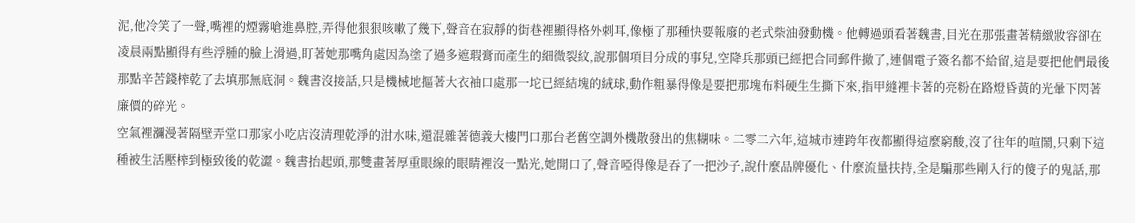泥,他冷笑了一聲,嘴裡的煙霧嗆進鼻腔,弄得他狠狠咳嗽了幾下,聲音在寂靜的街巷裡顯得格外刺耳,像極了那種快要報廢的老式柴油發動機。他轉過頭看著魏書,目光在那張畫著精緻妝容卻在凌晨兩點顯得有些浮腫的臉上滑過,盯著她那嘴角處因為塗了過多遮瑕膏而產生的細微裂紋,說那個項目分成的事兒,空降兵那頭已經把合同郵件撤了,連個電子簽名都不給留,這是要把他們最後那點辛苦錢榨乾了去填那無底洞。魏書沒接話,只是機械地摳著大衣袖口處那一坨已經結塊的絨球,動作粗暴得像是要把那塊布料硬生生撕下來,指甲縫裡卡著的亮粉在路燈昏黃的光暈下閃著廉價的碎光。
空氣裡瀰漫著隔壁弄堂口那家小吃店沒清理乾淨的泔水味,還混雜著德義大樓門口那台老舊空調外機散發出的焦糊味。二零二六年,這城市連跨年夜都顯得這麼窮酸,沒了往年的喧鬧,只剩下這種被生活壓榨到極致後的乾澀。魏書抬起頭,那雙畫著厚重眼線的眼睛裡沒一點光,她開口了,聲音啞得像是吞了一把沙子,說什麼品牌優化、什麼流量扶持,全是騙那些剛入行的傻子的鬼話,那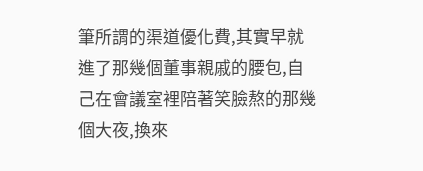筆所謂的渠道優化費,其實早就進了那幾個董事親戚的腰包,自己在會議室裡陪著笑臉熬的那幾個大夜,換來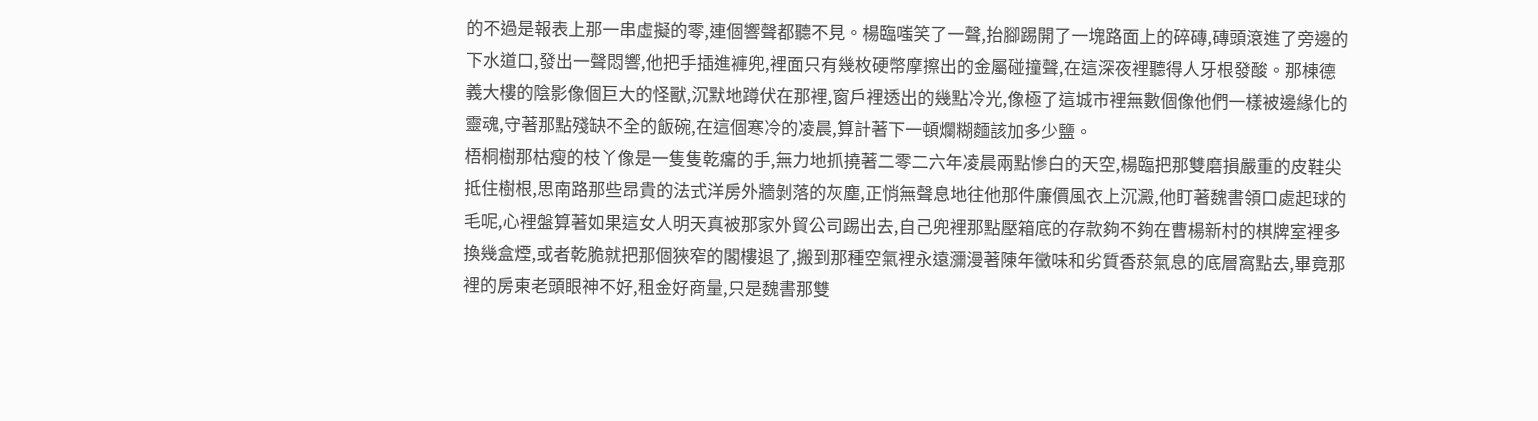的不過是報表上那一串虛擬的零,連個響聲都聽不見。楊臨嗤笑了一聲,抬腳踢開了一塊路面上的碎磚,磚頭滾進了旁邊的下水道口,發出一聲悶響,他把手插進褲兜,裡面只有幾枚硬幣摩擦出的金屬碰撞聲,在這深夜裡聽得人牙根發酸。那棟德義大樓的陰影像個巨大的怪獸,沉默地蹲伏在那裡,窗戶裡透出的幾點冷光,像極了這城市裡無數個像他們一樣被邊緣化的靈魂,守著那點殘缺不全的飯碗,在這個寒冷的凌晨,算計著下一頓爛糊麵該加多少鹽。
梧桐樹那枯瘦的枝丫像是一隻隻乾癟的手,無力地抓撓著二零二六年凌晨兩點慘白的天空,楊臨把那雙磨損嚴重的皮鞋尖抵住樹根,思南路那些昂貴的法式洋房外牆剝落的灰塵,正悄無聲息地往他那件廉價風衣上沉澱,他盯著魏書領口處起球的毛呢,心裡盤算著如果這女人明天真被那家外貿公司踢出去,自己兜裡那點壓箱底的存款夠不夠在曹楊新村的棋牌室裡多換幾盒煙,或者乾脆就把那個狹窄的閣樓退了,搬到那種空氣裡永遠瀰漫著陳年黴味和劣質香菸氣息的底層窩點去,畢竟那裡的房東老頭眼神不好,租金好商量,只是魏書那雙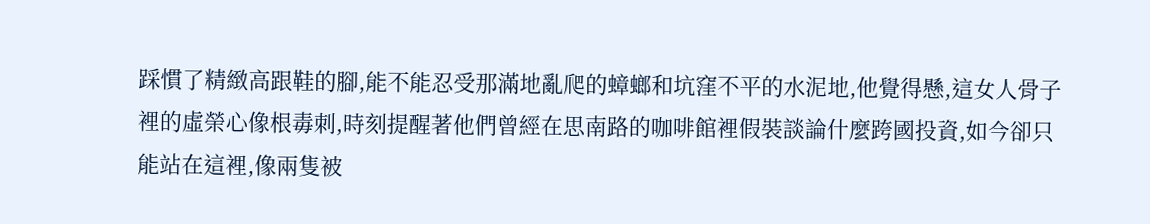踩慣了精緻高跟鞋的腳,能不能忍受那滿地亂爬的蟑螂和坑窪不平的水泥地,他覺得懸,這女人骨子裡的虛榮心像根毒刺,時刻提醒著他們曾經在思南路的咖啡館裡假裝談論什麼跨國投資,如今卻只能站在這裡,像兩隻被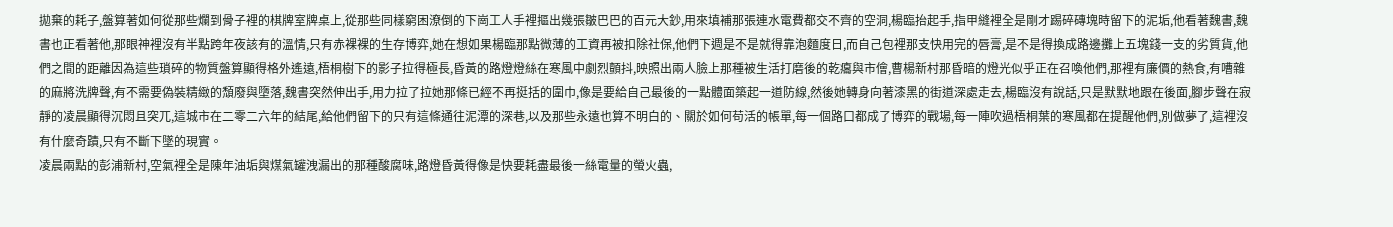拋棄的耗子,盤算著如何從那些爛到骨子裡的棋牌室牌桌上,從那些同樣窮困潦倒的下崗工人手裡摳出幾張皺巴巴的百元大鈔,用來填補那張連水電費都交不齊的空洞,楊臨抬起手,指甲縫裡全是剛才踢碎磚塊時留下的泥垢,他看著魏書,魏書也正看著他,那眼神裡沒有半點跨年夜該有的溫情,只有赤裸裸的生存博弈,她在想如果楊臨那點微薄的工資再被扣除社保,他們下週是不是就得靠泡麵度日,而自己包裡那支快用完的唇膏,是不是得換成路邊攤上五塊錢一支的劣質貨,他們之間的距離因為這些瑣碎的物質盤算顯得格外遙遠,梧桐樹下的影子拉得極長,昏黃的路燈燈絲在寒風中劇烈顫抖,映照出兩人臉上那種被生活打磨後的乾癟與市儈,曹楊新村那昏暗的燈光似乎正在召喚他們,那裡有廉價的熱食,有嘈雜的麻將洗牌聲,有不需要偽裝精緻的頹廢與墮落,魏書突然伸出手,用力拉了拉她那條已經不再挺括的圍巾,像是要給自己最後的一點體面築起一道防線,然後她轉身向著漆黑的街道深處走去,楊臨沒有說話,只是默默地跟在後面,腳步聲在寂靜的凌晨顯得沉悶且突兀,這城市在二零二六年的結尾,給他們留下的只有這條通往泥潭的深巷,以及那些永遠也算不明白的、關於如何苟活的帳單,每一個路口都成了博弈的戰場,每一陣吹過梧桐葉的寒風都在提醒他們,別做夢了,這裡沒有什麼奇蹟,只有不斷下墜的現實。
凌晨兩點的彭浦新村,空氣裡全是陳年油垢與煤氣罐洩漏出的那種酸腐味,路燈昏黃得像是快要耗盡最後一絲電量的螢火蟲,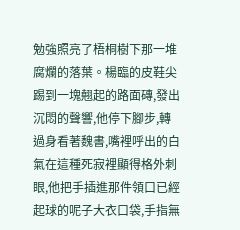勉強照亮了梧桐樹下那一堆腐爛的落葉。楊臨的皮鞋尖踢到一塊翹起的路面磚,發出沉悶的聲響,他停下腳步,轉過身看著魏書,嘴裡呼出的白氣在這種死寂裡顯得格外刺眼,他把手插進那件領口已經起球的呢子大衣口袋,手指無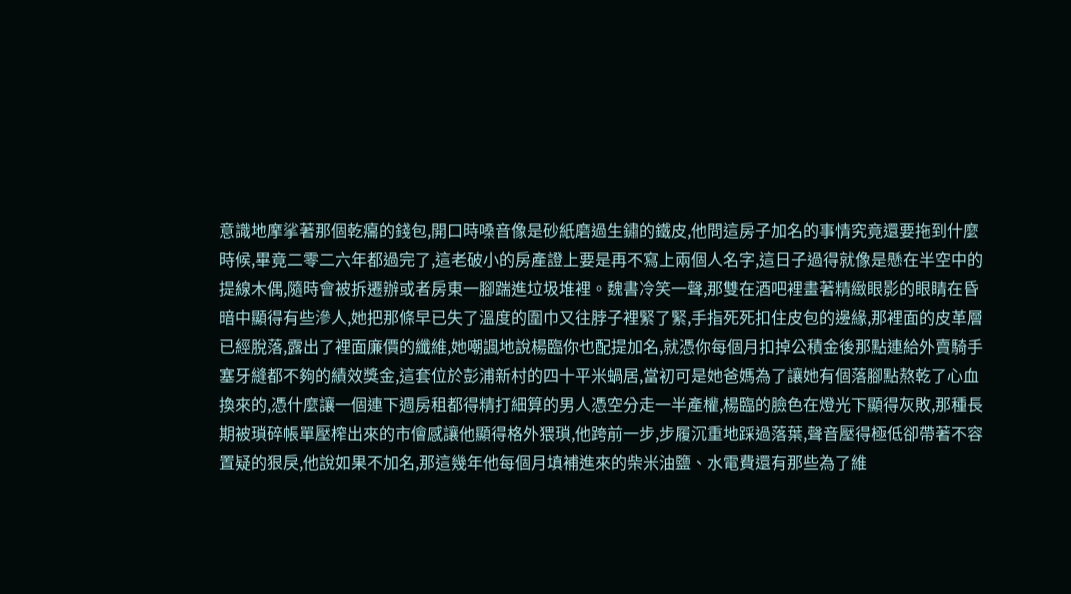意識地摩挲著那個乾癟的錢包,開口時嗓音像是砂紙磨過生鏽的鐵皮,他問這房子加名的事情究竟還要拖到什麼時候,畢竟二零二六年都過完了,這老破小的房產證上要是再不寫上兩個人名字,這日子過得就像是懸在半空中的提線木偶,隨時會被拆遷辦或者房東一腳踹進垃圾堆裡。魏書冷笑一聲,那雙在酒吧裡畫著精緻眼影的眼睛在昏暗中顯得有些滲人,她把那條早已失了溫度的圍巾又往脖子裡緊了緊,手指死死扣住皮包的邊緣,那裡面的皮革層已經脫落,露出了裡面廉價的纖維,她嘲諷地說楊臨你也配提加名,就憑你每個月扣掉公積金後那點連給外賣騎手塞牙縫都不夠的績效獎金,這套位於彭浦新村的四十平米蝸居,當初可是她爸媽為了讓她有個落腳點熬乾了心血換來的,憑什麼讓一個連下週房租都得精打細算的男人憑空分走一半產權,楊臨的臉色在燈光下顯得灰敗,那種長期被瑣碎帳單壓榨出來的市儈感讓他顯得格外猥瑣,他跨前一步,步履沉重地踩過落葉,聲音壓得極低卻帶著不容置疑的狠戾,他說如果不加名,那這幾年他每個月填補進來的柴米油鹽、水電費還有那些為了維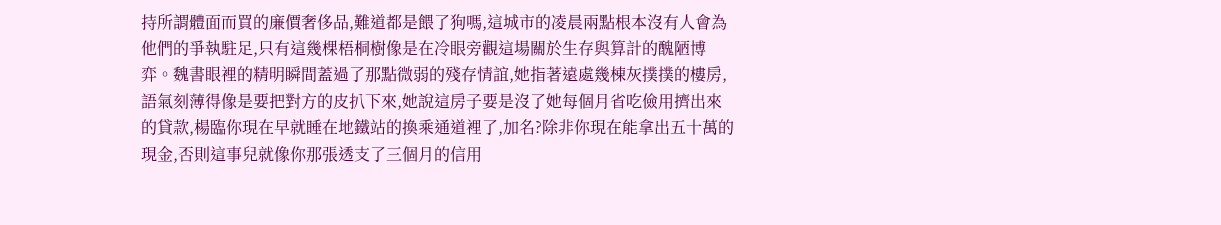持所謂體面而買的廉價奢侈品,難道都是餵了狗嗎,這城市的凌晨兩點根本沒有人會為他們的爭執駐足,只有這幾棵梧桐樹像是在冷眼旁觀這場關於生存與算計的醜陋博弈。魏書眼裡的精明瞬間蓋過了那點微弱的殘存情誼,她指著遠處幾棟灰撲撲的樓房,語氣刻薄得像是要把對方的皮扒下來,她說這房子要是沒了她每個月省吃儉用擠出來的貸款,楊臨你現在早就睡在地鐵站的換乘通道裡了,加名?除非你現在能拿出五十萬的現金,否則這事兒就像你那張透支了三個月的信用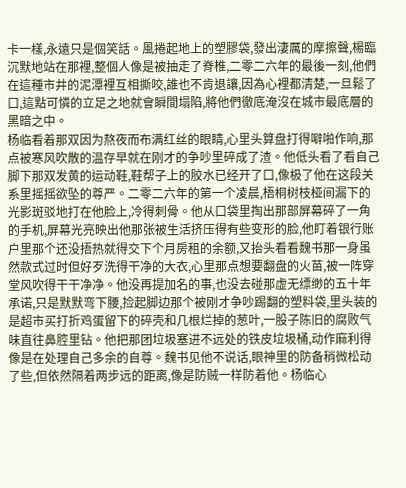卡一樣,永遠只是個笑話。風捲起地上的塑膠袋,發出淒厲的摩擦聲,楊臨沉默地站在那裡,整個人像是被抽走了脊椎,二零二六年的最後一刻,他們在這種市井的泥潭裡互相撕咬,誰也不肯退讓,因為心裡都清楚,一旦鬆了口,這點可憐的立足之地就會瞬間塌陷,將他們徹底淹沒在城市最底層的黑暗之中。
杨临看着那双因为熬夜而布满红丝的眼睛,心里头算盘打得噼啪作响,那点被寒风吹散的温存早就在刚才的争吵里碎成了渣。他低头看了看自己脚下那双发黄的运动鞋,鞋帮子上的胶水已经开了口,像极了他在这段关系里摇摇欲坠的尊严。二零二六年的第一个凌晨,梧桐树枝桠间漏下的光影斑驳地打在他脸上,冷得刺骨。他从口袋里掏出那部屏幕碎了一角的手机,屏幕光亮映出他那张被生活挤压得有些变形的脸,他盯着银行账户里那个还没捂热就得交下个月房租的余额,又抬头看看魏书那一身虽然款式过时但好歹洗得干净的大衣,心里那点想要翻盘的火苗,被一阵穿堂风吹得干干净净。他没再提加名的事,也没去碰那虚无缥缈的五十年承诺,只是默默弯下腰,捡起脚边那个被刚才争吵踢翻的塑料袋,里头装的是超市买打折鸡蛋留下的碎壳和几根烂掉的葱叶,一股子陈旧的腐败气味直往鼻腔里钻。他把那团垃圾塞进不远处的铁皮垃圾桶,动作麻利得像是在处理自己多余的自尊。魏书见他不说话,眼神里的防备稍微松动了些,但依然隔着两步远的距离,像是防贼一样防着他。杨临心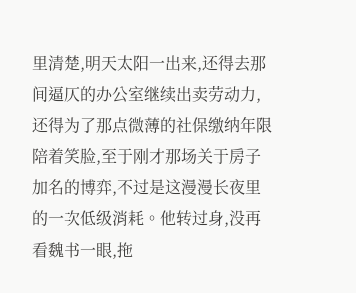里清楚,明天太阳一出来,还得去那间逼仄的办公室继续出卖劳动力,还得为了那点微薄的社保缴纳年限陪着笑脸,至于刚才那场关于房子加名的博弈,不过是这漫漫长夜里的一次低级消耗。他转过身,没再看魏书一眼,拖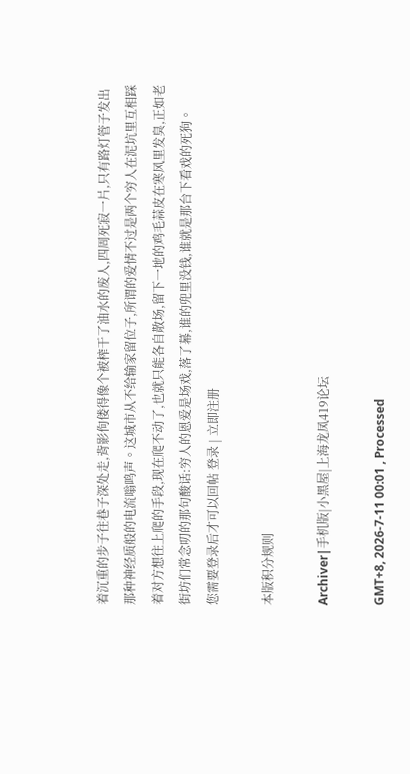着沉重的步子往巷子深处走,背影佝偻得像个被榨干了油水的废人,四周死寂一片,只有路灯管子发出那种神经质般的电流嗡鸣声。这城市从不给输家留位子,所谓的爱情不过是两个穷人在泥坑里互相踩着对方想往上爬的手段,现在爬不动了,也就只能各自散场,留下一地的鸡毛蒜皮在寒风里发臭,正如老街坊们常念叨的那句酸话:穷人的恩爱是场戏,落了幕,谁的兜里没钱,谁就是那台下看戏的死狗。
您需要登录后才可以回帖 登录 | 立即注册

本版积分规则

Archiver|手机版|小黑屋|上海龙凤419论坛

GMT+8, 2026-7-11 00:01 , Processed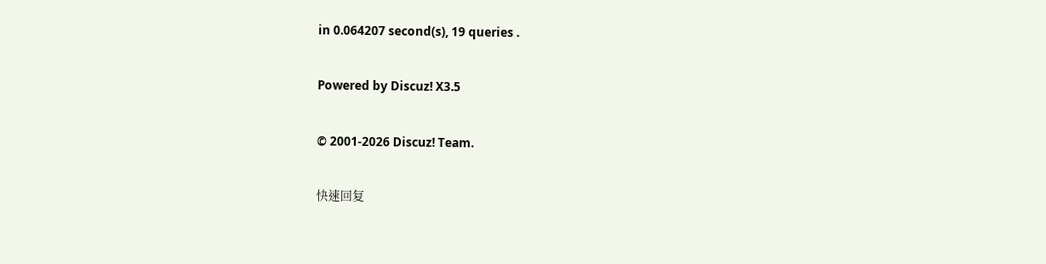in 0.064207 second(s), 19 queries .

Powered by Discuz! X3.5

© 2001-2026 Discuz! Team.

快速回复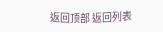返回顶部 返回列表